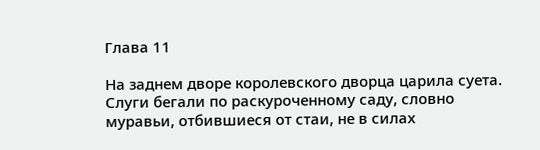Глава 11

На заднем дворе королевского дворца царила суета. Слуги бегали по раскуроченному саду, словно муравьи, отбившиеся от стаи, не в силах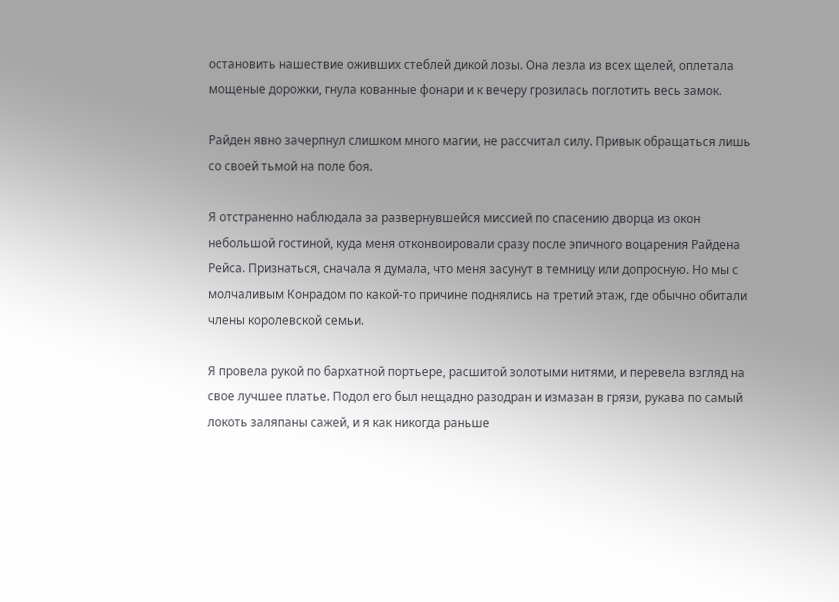остановить нашествие оживших стеблей дикой лозы. Она лезла из всех щелей, оплетала мощеные дорожки, гнула кованные фонари и к вечеру грозилась поглотить весь замок.

Райден явно зачерпнул слишком много магии, не рассчитал силу. Привык обращаться лишь со своей тьмой на поле боя.

Я отстраненно наблюдала за развернувшейся миссией по спасению дворца из окон небольшой гостиной, куда меня отконвоировали сразу после эпичного воцарения Райдена Рейса. Признаться, сначала я думала, что меня засунут в темницу или допросную. Но мы с молчаливым Конрадом по какой-то причине поднялись на третий этаж, где обычно обитали члены королевской семьи.

Я провела рукой по бархатной портьере, расшитой золотыми нитями, и перевела взгляд на свое лучшее платье. Подол его был нещадно разодран и измазан в грязи, рукава по самый локоть заляпаны сажей, и я как никогда раньше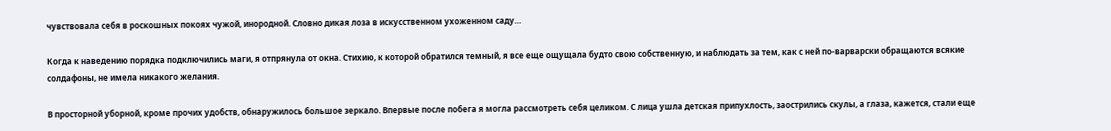чувствовала себя в роскошных покоях чужой, инородной. Словно дикая лоза в искусственном ухоженном саду…

Когда к наведению порядка подключились маги, я отпрянула от окна. Стихию, к которой обратился темный, я все еще ощущала будто свою собственную, и наблюдать за тем, как с ней по-варварски обращаются всякие солдафоны, не имела никакого желания.

В просторной уборной, кроме прочих удобств, обнаружилось большое зеркало. Впервые после побега я могла рассмотреть себя целиком. С лица ушла детская припухлость, заострились скулы, а глаза, кажется, стали еще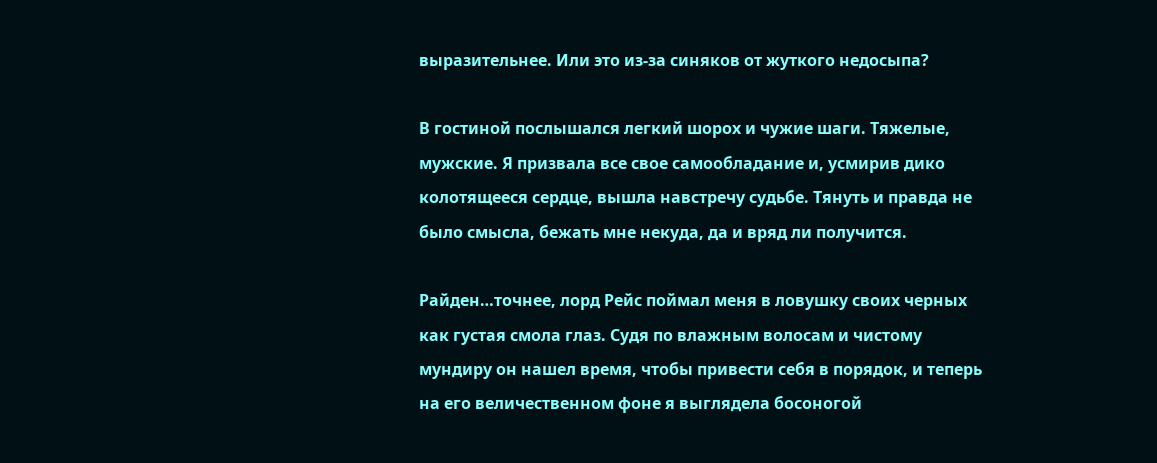выразительнее. Или это из-за синяков от жуткого недосыпа?

В гостиной послышался легкий шорох и чужие шаги. Тяжелые, мужские. Я призвала все свое самообладание и, усмирив дико колотящееся сердце, вышла навстречу судьбе. Тянуть и правда не было смысла, бежать мне некуда, да и вряд ли получится.

Райден…точнее, лорд Рейс поймал меня в ловушку своих черных как густая смола глаз. Судя по влажным волосам и чистому мундиру он нашел время, чтобы привести себя в порядок, и теперь на его величественном фоне я выглядела босоногой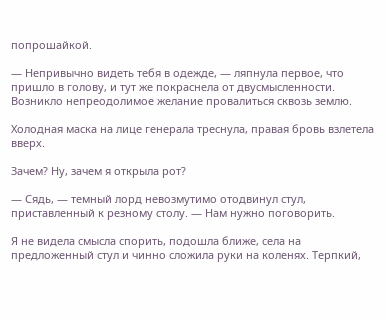попрошайкой.

— Непривычно видеть тебя в одежде, — ляпнула первое, что пришло в голову, и тут же покраснела от двусмысленности. Возникло непреодолимое желание провалиться сквозь землю.

Холодная маска на лице генерала треснула, правая бровь взлетела вверх.

Зачем? Ну, зачем я открыла рот?

— Сядь, — темный лорд невозмутимо отодвинул стул, приставленный к резному столу. — Нам нужно поговорить.

Я не видела смысла спорить, подошла ближе, села на предложенный стул и чинно сложила руки на коленях. Терпкий,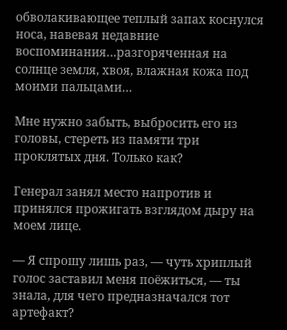обволакивающее теплый запах коснулся носа, навевая недавние воспоминания…разгоряченная на солнце земля, хвоя, влажная кожа под моими пальцами…

Мне нужно забыть, выбросить его из головы, стереть из памяти три проклятых дня. Только как?

Генерал занял место напротив и принялся прожигать взглядом дыру на моем лице.

— Я спрошу лишь раз, — чуть хриплый голос заставил меня поёжиться, — ты знала, для чего предназначался тот артефакт?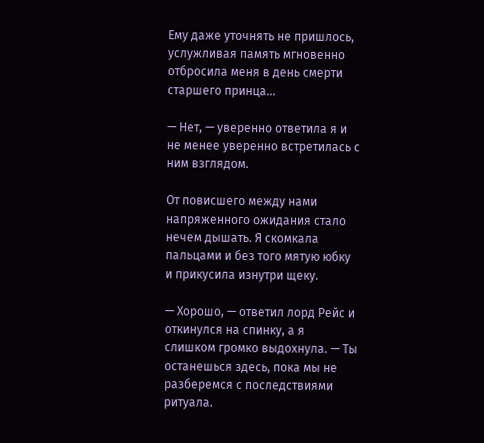Ему даже уточнять не пришлось, услужливая память мгновенно отбросила меня в день смерти старшего принца…

— Нет, — уверенно ответила я и не менее уверенно встретилась с ним взглядом.

От повисшего между нами напряженного ожидания стало нечем дышать. Я скомкала пальцами и без того мятую юбку и прикусила изнутри щеку.

— Хорошо, — ответил лорд Рейс и откинулся на спинку, а я слишком громко выдохнула. — Ты останешься здесь, пока мы не разберемся с последствиями ритуала.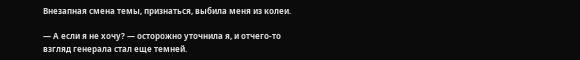Внезапная смена темы, признаться, выбила меня из колеи.

— А если я не хочу? — осторожно уточнила я, и отчего-то взгляд генерала стал еще темней.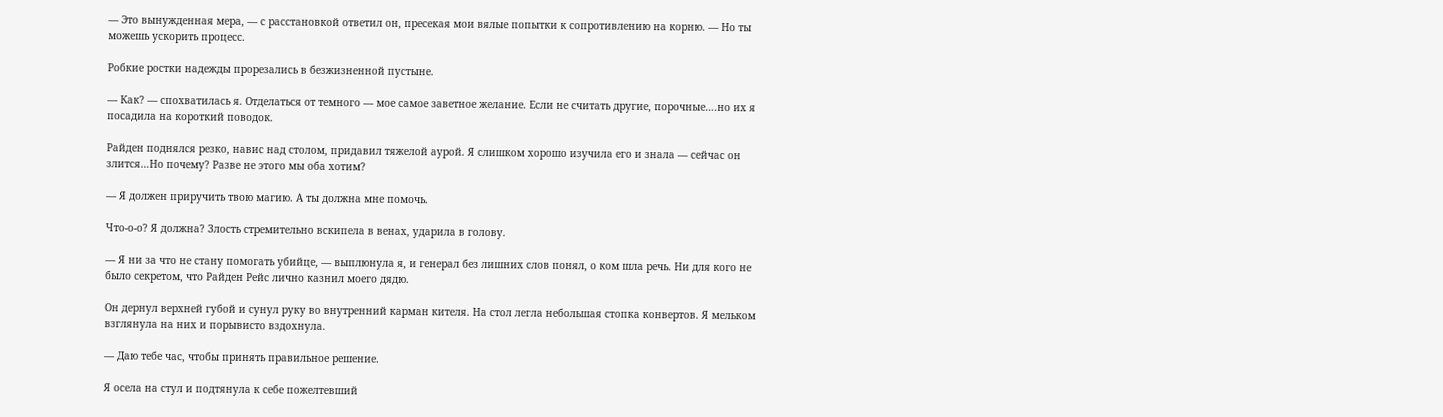— Это вынужденная мера, — с расстановкой ответил он, пресекая мои вялые попытки к сопротивлению на корню. — Но ты можешь ускорить процесс.

Робкие ростки надежды прорезались в безжизненной пустыне.

— Как? — спохватилась я. Отделаться от темного — мое самое заветное желание. Если не считать другие, порочные….но их я посадила на короткий поводок.

Райден поднялся резко, навис над столом, придавил тяжелой аурой. Я слишком хорошо изучила его и знала — сейчас он злится…Но почему? Разве не этого мы оба хотим?

— Я должен приручить твою магию. А ты должна мне помочь.

Что-о-о? Я должна? Злость стремительно вскипела в венах, ударила в голову.

— Я ни за что не стану помогать убийце, — выплюнула я, и генерал без лишних слов понял, о ком шла речь. Ни для кого не было секретом, что Райден Рейс лично казнил моего дядю.

Он дернул верхней губой и сунул руку во внутренний карман кителя. На стол легла небольшая стопка конвертов. Я мельком взглянула на них и порывисто вздохнула.

— Даю тебе час, чтобы принять правильное решение.

Я осела на стул и подтянула к себе пожелтевший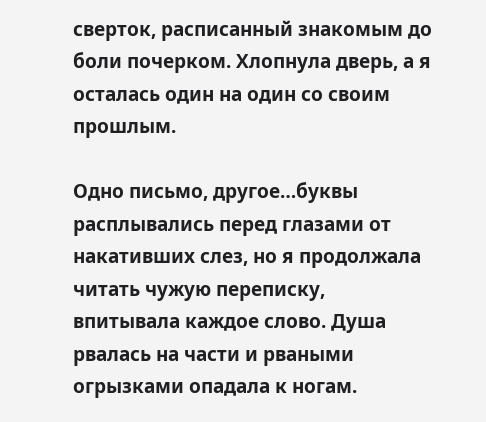сверток, расписанный знакомым до боли почерком. Хлопнула дверь, а я осталась один на один со своим прошлым.

Одно письмо, другое…буквы расплывались перед глазами от накативших слез, но я продолжала читать чужую переписку, впитывала каждое слово. Душа рвалась на части и рваными огрызками опадала к ногам.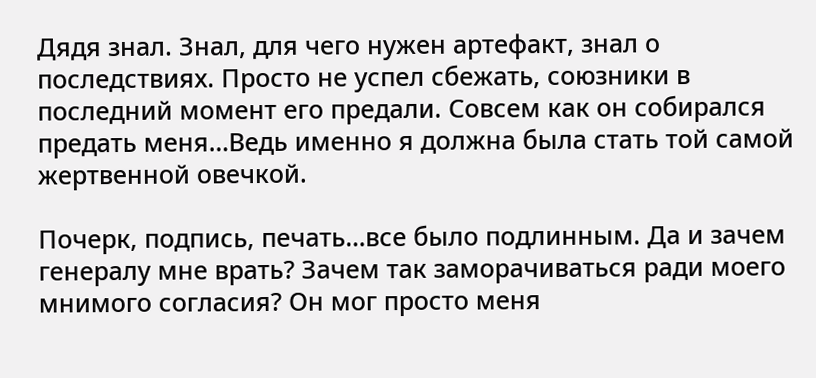Дядя знал. Знал, для чего нужен артефакт, знал о последствиях. Просто не успел сбежать, союзники в последний момент его предали. Совсем как он собирался предать меня…Ведь именно я должна была стать той самой жертвенной овечкой.

Почерк, подпись, печать…все было подлинным. Да и зачем генералу мне врать? Зачем так заморачиваться ради моего мнимого согласия? Он мог просто меня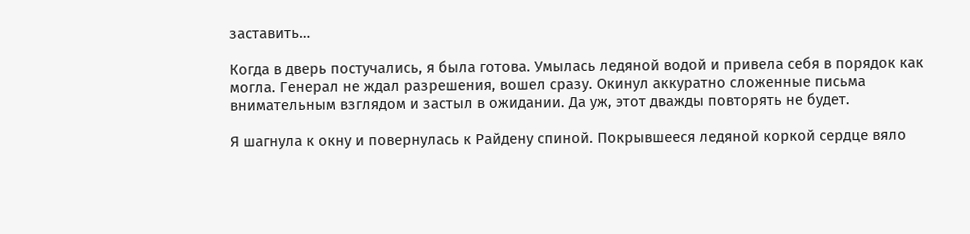заставить…

Когда в дверь постучались, я была готова. Умылась ледяной водой и привела себя в порядок как могла. Генерал не ждал разрешения, вошел сразу. Окинул аккуратно сложенные письма внимательным взглядом и застыл в ожидании. Да уж, этот дважды повторять не будет.

Я шагнула к окну и повернулась к Райдену спиной. Покрывшееся ледяной коркой сердце вяло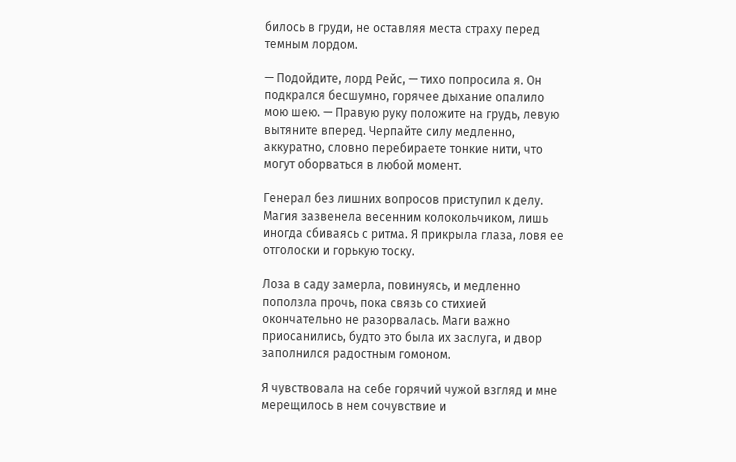билось в груди, не оставляя места страху перед темным лордом.

— Подойдите, лорд Рейс, — тихо попросила я. Он подкрался бесшумно, горячее дыхание опалило мою шею. — Правую руку положите на грудь, левую вытяните вперед. Черпайте силу медленно, аккуратно, словно перебираете тонкие нити, что могут оборваться в любой момент.

Генерал без лишних вопросов приступил к делу. Магия зазвенела весенним колокольчиком, лишь иногда сбиваясь с ритма. Я прикрыла глаза, ловя ее отголоски и горькую тоску.

Лоза в саду замерла, повинуясь, и медленно поползла прочь, пока связь со стихией окончательно не разорвалась. Маги важно приосанились, будто это была их заслуга, и двор заполнился радостным гомоном.

Я чувствовала на себе горячий чужой взгляд и мне мерещилось в нем сочувствие и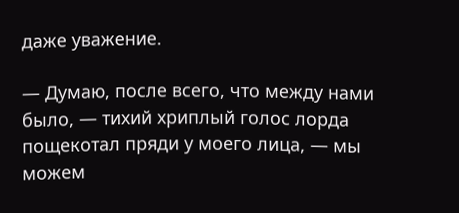даже уважение.

— Думаю, после всего, что между нами было, — тихий хриплый голос лорда пощекотал пряди у моего лица, — мы можем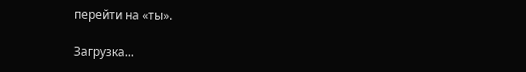перейти на «ты».

Загрузка...